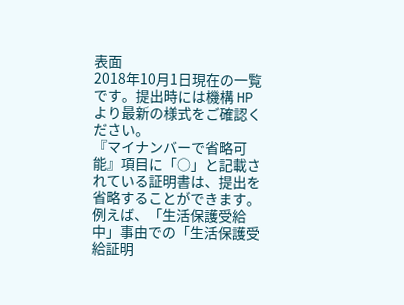表面
2018年10月1日現在の一覧です。提出時には機構 HP より最新の様式をご確認ください。
『マイナンバーで省略可能』項目に「○」と記載されている証明書は、提出を省略することができます。
例えば、「生活保護受給中」事由での「生活保護受給証明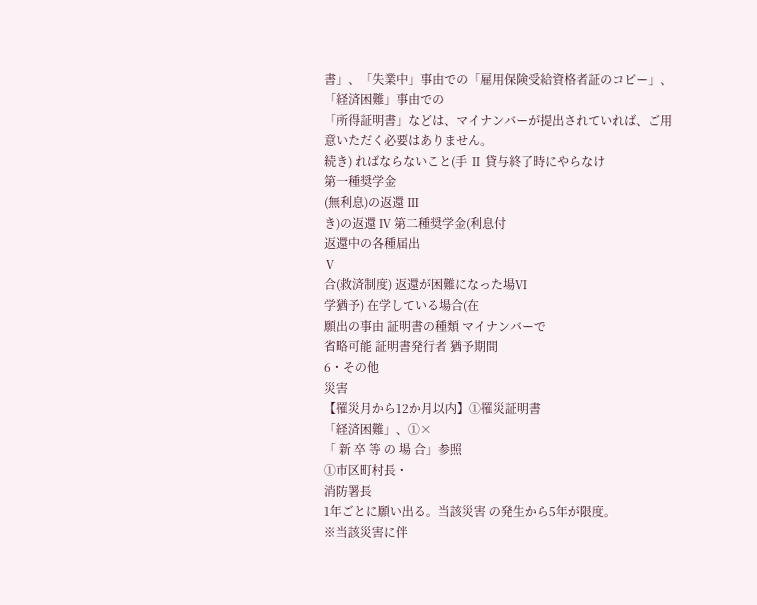書」、「失業中」事由での「雇用保険受給資格者証のコピー」、「経済困難」事由での
「所得証明書」などは、マイナンバーが提出されていれば、ご用意いただく必要はありません。
続き) ればならないこと(手 Ⅱ 貸与終了時にやらなけ
第一種奨学金
(無利息)の返還 Ⅲ
き)の返還 Ⅳ 第二種奨学金(利息付
返還中の各種届出
Ⅴ
合(救済制度) 返還が困難になった場Ⅵ
学猶予) 在学している場合(在
願出の事由 証明書の種類 マイナンバーで
省略可能 証明書発行者 猶予期間
6・その他
災害
【罹災月から12か月以内】①罹災証明書
「経済困難」、①×
「 新 卒 等 の 場 合」参照
①市区町村長・
消防署長
1年ごとに願い出る。当該災害 の発生から5年が限度。
※当該災害に伴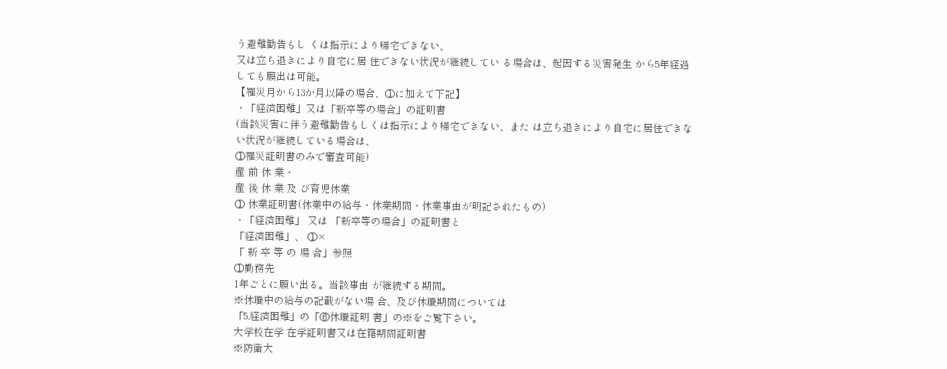う避難勧告もし くは指示により帰宅できない、
又は立ち退きにより自宅に居 住できない状況が継続してい る場合は、起因する災害発生 から5年経過しても願出は可能。
【罹災月から13か月以降の場合、①に加えて下記】
・「経済困難」又は「新卒等の場合」の証明書
(当該災害に伴う避難勧告もしくは指示により帰宅できない、また は立ち退きにより自宅に居住できない状況が継続している場合は、
①罹災証明書のみで審査可能)
産 前 休 業・
産 後 休 業 及 び育児休業
① 休業証明書(休業中の給与・休業期間・休業事由が明記されたもの)
・「経済困難」 又は 「新卒等の場合」の証明書と
「経済困難」、 ①×
「 新 卒 等 の 場 合」参照
①勤務先
1年ごとに願い出る。当該事由 が継続する期間。
※休職中の給与の記載がない場 合、及び休職期間については
「5.経済困難」の「⑥休職証明 書」の※をご覧下さい。
大学校在学 在学証明書又は在籍期間証明書
※防衛大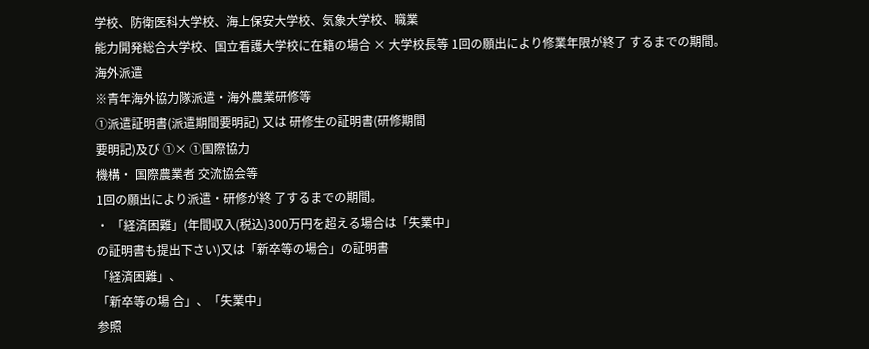学校、防衛医科大学校、海上保安大学校、気象大学校、職業
能力開発総合大学校、国立看護大学校に在籍の場合 × 大学校長等 1回の願出により修業年限が終了 するまでの期間。
海外派遣
※青年海外協力隊派遣・海外農業研修等
①派遣証明書(派遣期間要明記) 又は 研修生の証明書(研修期間
要明記)及び ①× ①国際協力
機構・ 国際農業者 交流協会等
1回の願出により派遣・研修が終 了するまでの期間。
・ 「経済困難」(年間収入(税込)300万円を超える場合は「失業中」
の証明書も提出下さい)又は「新卒等の場合」の証明書
「経済困難」、
「新卒等の場 合」、「失業中」
参照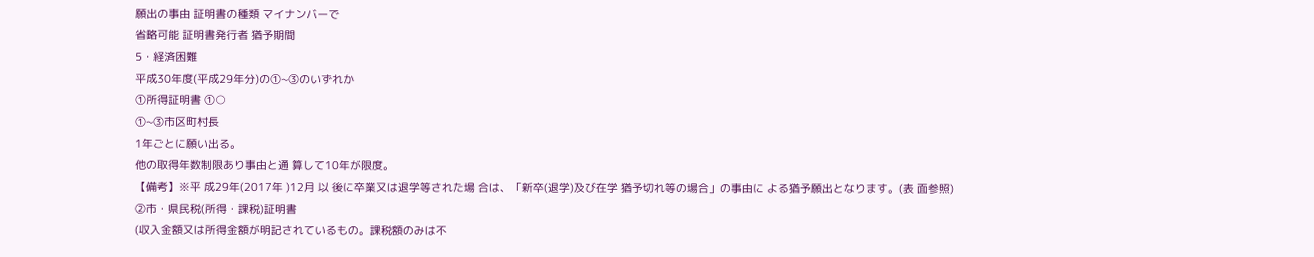願出の事由 証明書の種類 マイナンバーで
省略可能 証明書発行者 猶予期間
5・経済困難
平成30年度(平成29年分)の①~③のいずれか
①所得証明書 ①○
①~③市区町村長
1年ごとに願い出る。
他の取得年数制限あり事由と通 算して10年が限度。
【備考】※平 成29年(2017年 )12月 以 後に卒業又は退学等された場 合は、「新卒(退学)及び在学 猶予切れ等の場合」の事由に よる猶予願出となります。(表 面参照)
②市・県民税(所得・課税)証明書
(収入金額又は所得金額が明記されているもの。課税額のみは不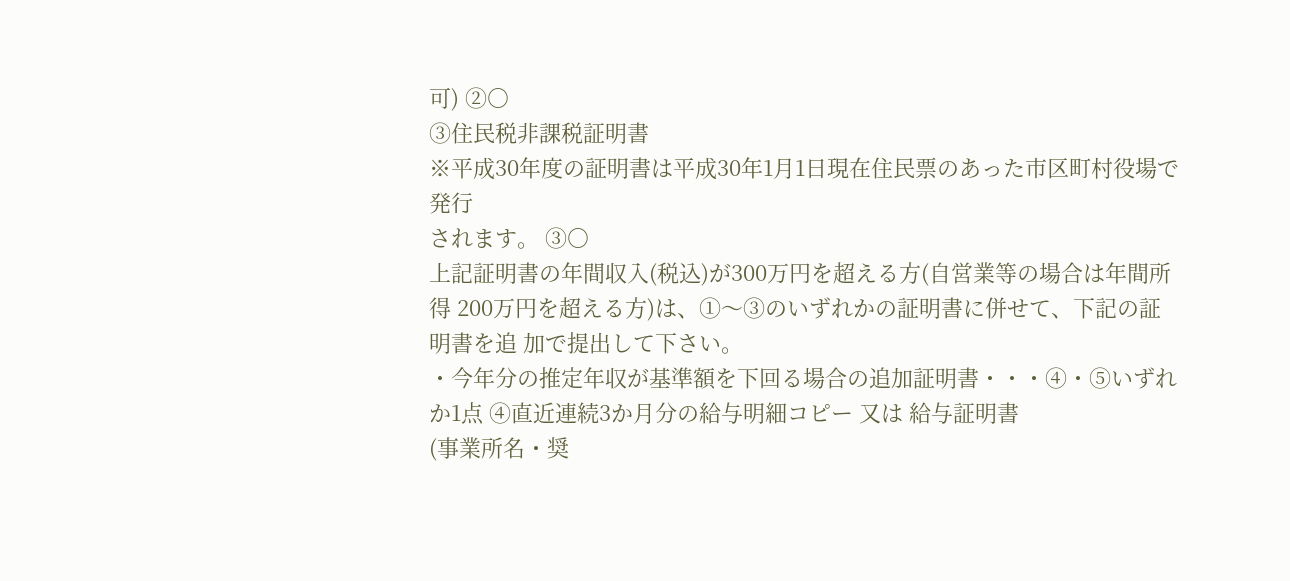可) ②○
③住民税非課税証明書
※平成30年度の証明書は平成30年1月1日現在住民票のあった市区町村役場で発行
されます。 ③○
上記証明書の年間収入(税込)が300万円を超える方(自営業等の場合は年間所得 200万円を超える方)は、①〜③のいずれかの証明書に併せて、下記の証明書を追 加で提出して下さい。
・今年分の推定年収が基準額を下回る場合の追加証明書・・・④・⑤いずれか1点 ④直近連続3か月分の給与明細コピー 又は 給与証明書
(事業所名・奨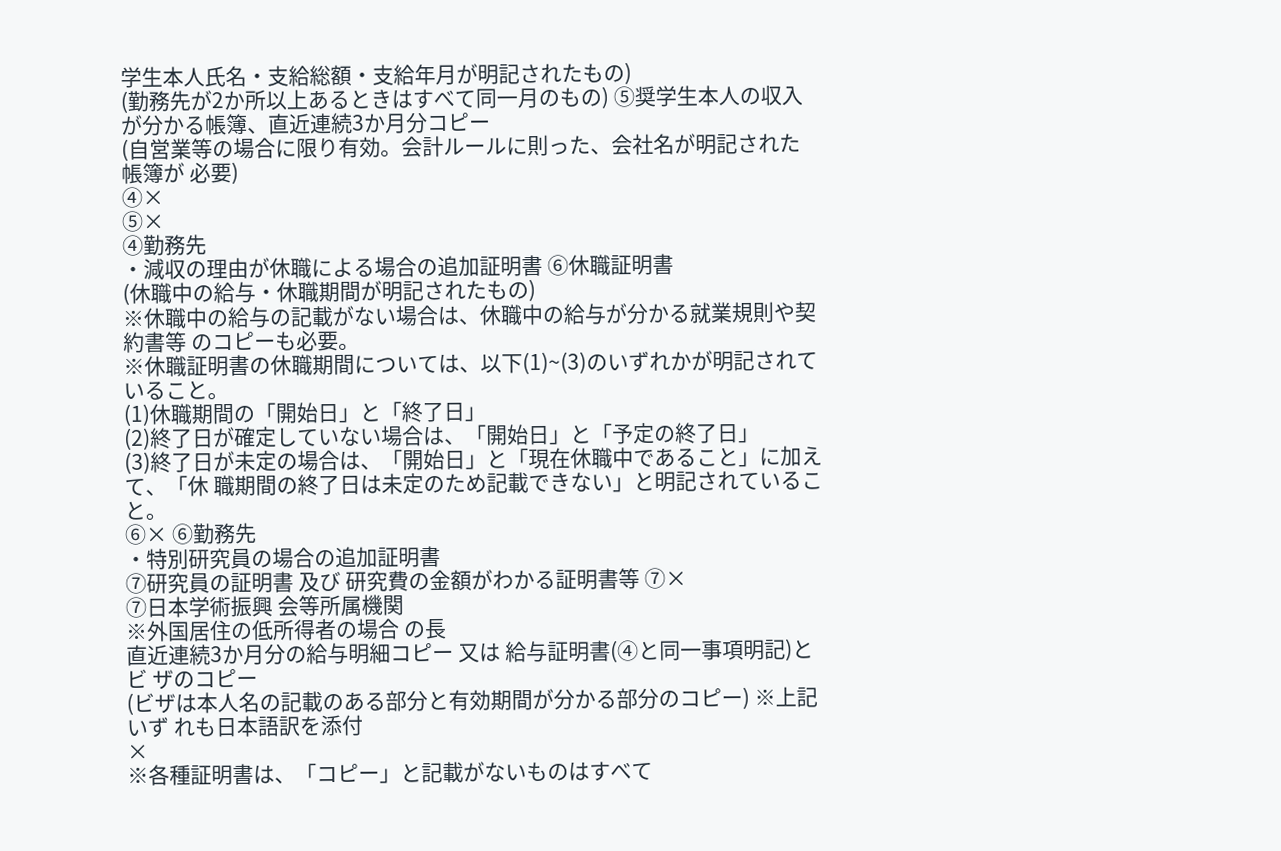学生本人氏名・支給総額・支給年月が明記されたもの)
(勤務先が2か所以上あるときはすべて同一月のもの) ⑤奨学生本人の収入が分かる帳簿、直近連続3か月分コピー
(自営業等の場合に限り有効。会計ルールに則った、会社名が明記された帳簿が 必要)
④×
⑤×
④勤務先
・減収の理由が休職による場合の追加証明書 ⑥休職証明書
(休職中の給与・休職期間が明記されたもの)
※休職中の給与の記載がない場合は、休職中の給与が分かる就業規則や契約書等 のコピーも必要。
※休職証明書の休職期間については、以下(1)~(3)のいずれかが明記されていること。
(1)休職期間の「開始日」と「終了日」
(2)終了日が確定していない場合は、「開始日」と「予定の終了日」
(3)終了日が未定の場合は、「開始日」と「現在休職中であること」に加えて、「休 職期間の終了日は未定のため記載できない」と明記されていること。
⑥× ⑥勤務先
・特別研究員の場合の追加証明書
⑦研究員の証明書 及び 研究費の金額がわかる証明書等 ⑦×
⑦日本学術振興 会等所属機関
※外国居住の低所得者の場合 の長
直近連続3か月分の給与明細コピー 又は 給与証明書(④と同一事項明記)とビ ザのコピー
(ビザは本人名の記載のある部分と有効期間が分かる部分のコピー) ※上記いず れも日本語訳を添付
×
※各種証明書は、「コピー」と記載がないものはすべて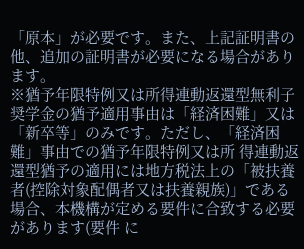「原本」が必要です。また、上記証明書の他、追加の証明書が必要になる場合があります。
※猶予年限特例又は所得連動返還型無利子奨学金の猶予適用事由は「経済困難」又は「新卒等」のみです。ただし、「経済困難」事由での猶予年限特例又は所 得連動返還型猶予の適用には地方税法上の「被扶養者(控除対象配偶者又は扶養親族)」である場合、本機構が定める要件に合致する必要があります(要件 に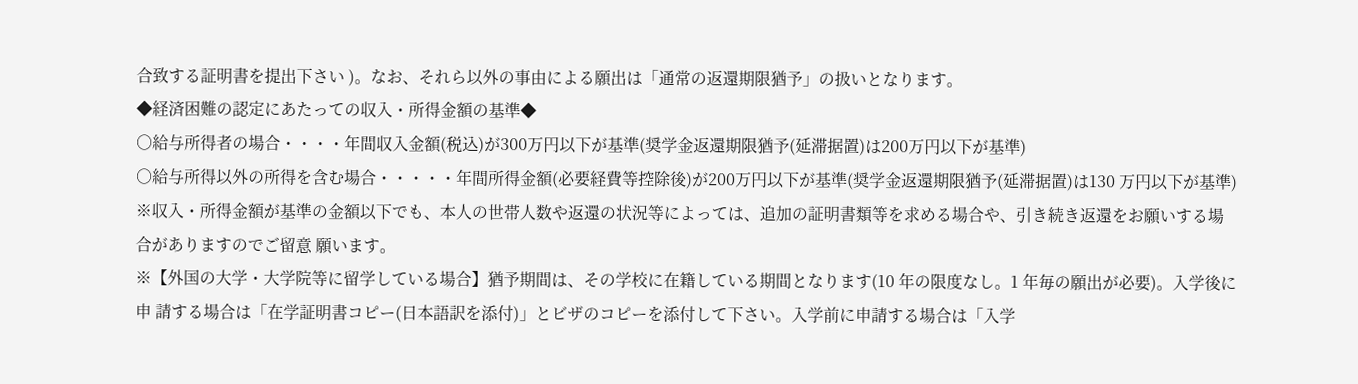合致する証明書を提出下さい )。なお、それら以外の事由による願出は「通常の返還期限猶予」の扱いとなります。
◆経済困難の認定にあたっての収入・所得金額の基準◆
○給与所得者の場合・・・・年間収入金額(税込)が300万円以下が基準(奨学金返還期限猶予(延滞据置)は200万円以下が基準)
○給与所得以外の所得を含む場合・・・・・年間所得金額(必要経費等控除後)が200万円以下が基準(奨学金返還期限猶予(延滞据置)は130 万円以下が基準)
※収入・所得金額が基準の金額以下でも、本人の世帯人数や返還の状況等によっては、追加の証明書類等を求める場合や、引き続き返還をお願いする場合がありますのでご留意 願います。
※【外国の大学・大学院等に留学している場合】猶予期間は、その学校に在籍している期間となります(10 年の限度なし。1 年毎の願出が必要)。入学後に申 請する場合は「在学証明書コピー(日本語訳を添付)」とビザのコピーを添付して下さい。入学前に申請する場合は「入学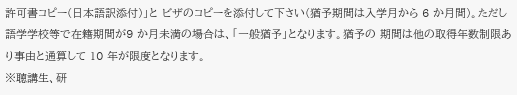許可書コピー(日本語訳添付)」と ビザのコピーを添付して下さい(猶予期間は入学月から 6 か月間)。ただし語学学校等で在籍期間が9 か月未満の場合は、「一般猶予」となります。猶予の 期間は他の取得年数制限あり事由と通算して 10 年が限度となります。
※聴講生、研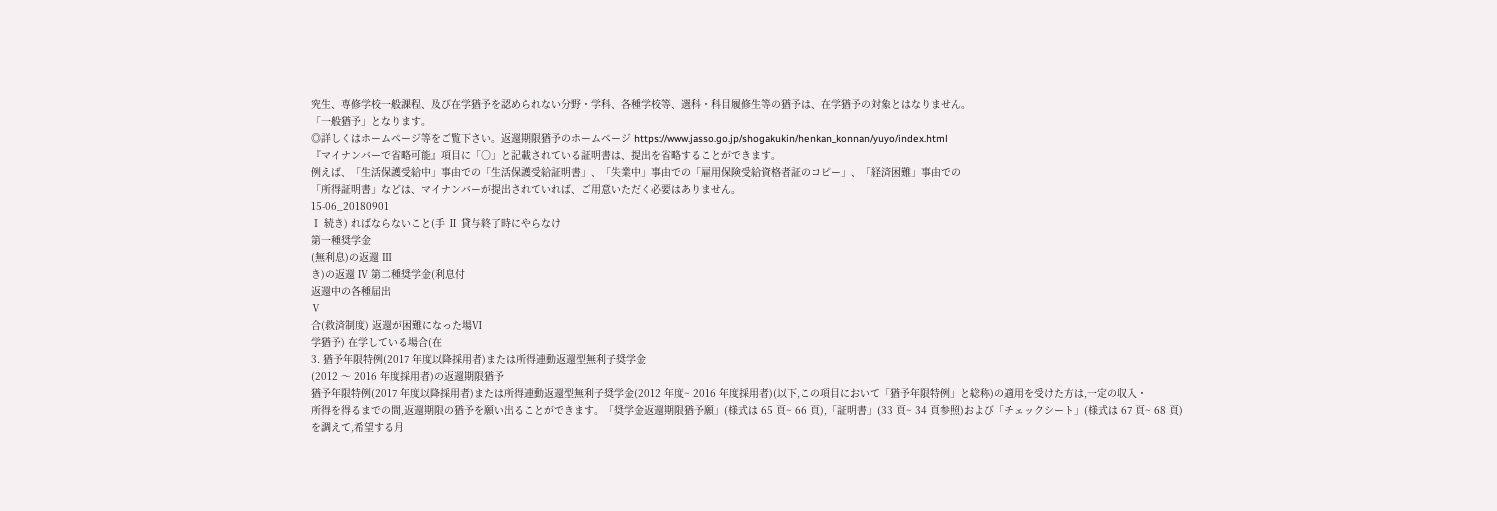究生、専修学校一般課程、及び在学猶予を認められない分野・学科、各種学校等、選科・科目履修生等の猶予は、在学猶予の対象とはなりません。
「一般猶予」となります。
◎詳しくはホームページ等をご覧下さい。返還期限猶予のホームページ https://www.jasso.go.jp/shogakukin/henkan_konnan/yuyo/index.html
『マイナンバーで省略可能』項目に「○」と記載されている証明書は、提出を省略することができます。
例えば、「生活保護受給中」事由での「生活保護受給証明書」、「失業中」事由での「雇用保険受給資格者証のコピー」、「経済困難」事由での
「所得証明書」などは、マイナンバーが提出されていれば、ご用意いただく必要はありません。
15-06_20180901
Ⅰ 続き) ればならないこと(手 Ⅱ 貸与終了時にやらなけ
第一種奨学金
(無利息)の返還 Ⅲ
き)の返還 Ⅳ 第二種奨学金(利息付
返還中の各種届出
Ⅴ
合(救済制度) 返還が困難になった場Ⅵ
学猶予) 在学している場合(在
3. 猶予年限特例(2017 年度以降採用者)または所得連動返還型無利子奨学金
(2012 〜 2016 年度採用者)の返還期限猶予
猶予年限特例(2017 年度以降採用者)または所得連動返還型無利子奨学金(2012 年度~ 2016 年度採用者)(以下,この項目において「猶予年限特例」と総称)の適用を受けた方は,一定の収入・
所得を得るまでの間,返還期限の猶予を願い出ることができます。「奨学金返還期限猶予願」(様式は 65 頁~ 66 頁),「証明書」(33 頁~ 34 頁参照)および「チェックシート」(様式は 67 頁~ 68 頁)
を調えて,希望する月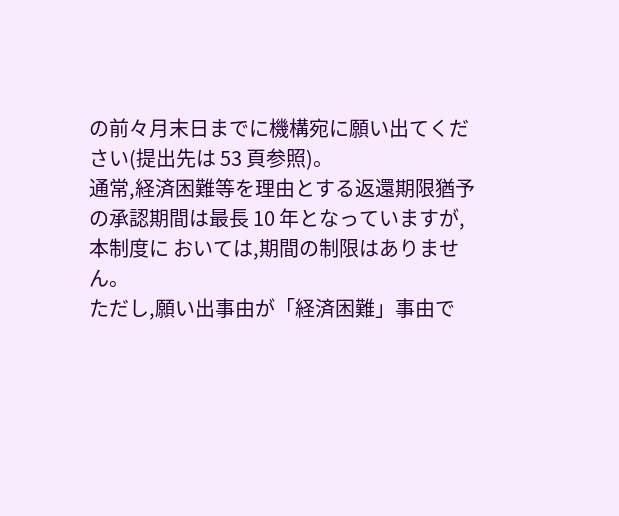の前々月末日までに機構宛に願い出てください(提出先は 53 頁参照)。
通常,経済困難等を理由とする返還期限猶予の承認期間は最長 10 年となっていますが,本制度に おいては,期間の制限はありません。
ただし,願い出事由が「経済困難」事由で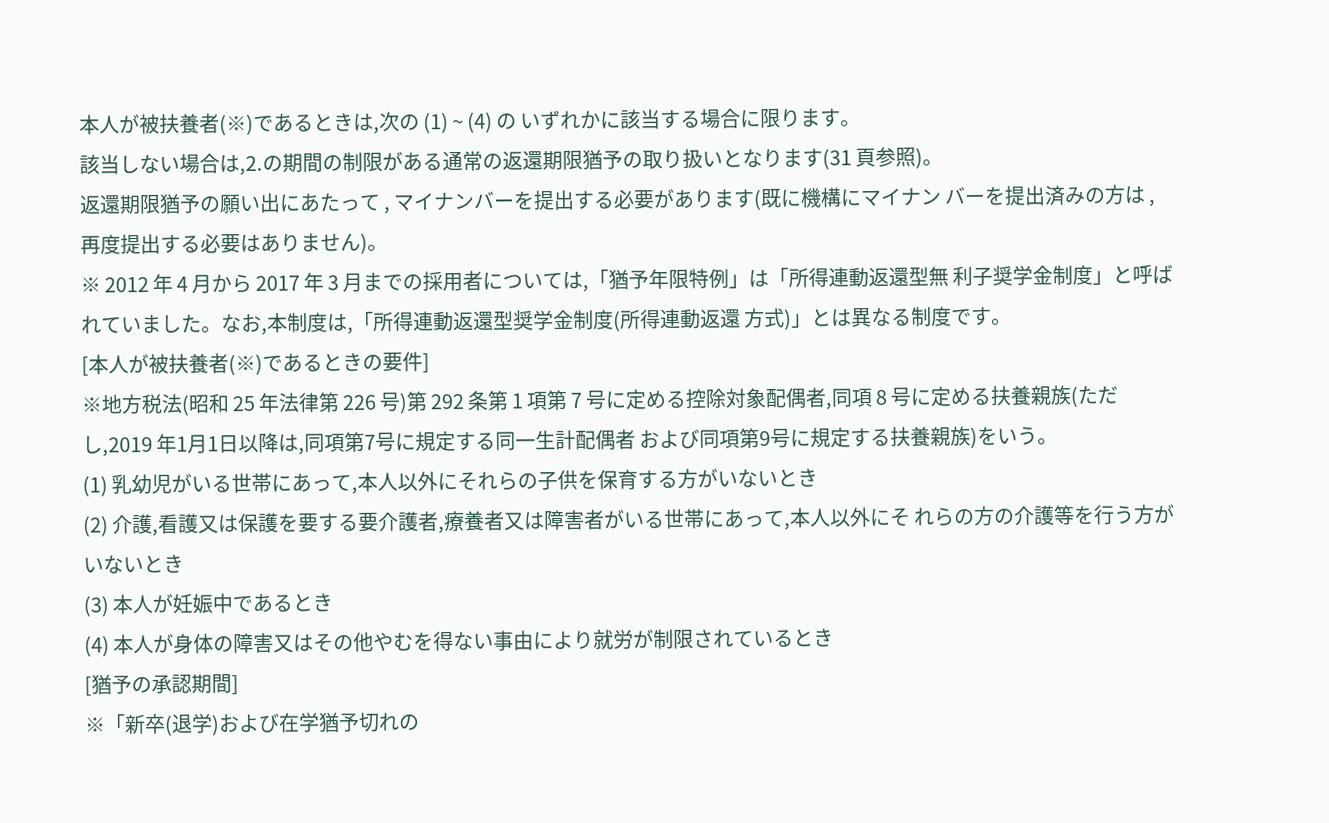本人が被扶養者(※)であるときは,次の (1) ~ (4) の いずれかに該当する場合に限ります。
該当しない場合は,2.の期間の制限がある通常の返還期限猶予の取り扱いとなります(31 頁参照)。
返還期限猶予の願い出にあたって , マイナンバーを提出する必要があります(既に機構にマイナン バーを提出済みの方は , 再度提出する必要はありません)。
※ 2012 年 4 月から 2017 年 3 月までの採用者については,「猶予年限特例」は「所得連動返還型無 利子奨学金制度」と呼ばれていました。なお,本制度は,「所得連動返還型奨学金制度(所得連動返還 方式)」とは異なる制度です。
[本人が被扶養者(※)であるときの要件]
※地方税法(昭和 25 年法律第 226 号)第 292 条第 1 項第 7 号に定める控除対象配偶者,同項 8 号に定める扶養親族(ただし,2019 年1月1日以降は,同項第7号に規定する同一生計配偶者 および同項第9号に規定する扶養親族)をいう。
(1) 乳幼児がいる世帯にあって,本人以外にそれらの子供を保育する方がいないとき
(2) 介護,看護又は保護を要する要介護者,療養者又は障害者がいる世帯にあって,本人以外にそ れらの方の介護等を行う方がいないとき
(3) 本人が妊娠中であるとき
(4) 本人が身体の障害又はその他やむを得ない事由により就労が制限されているとき
[猶予の承認期間]
※「新卒(退学)および在学猶予切れの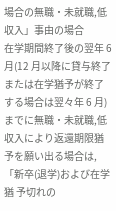場合の無職・未就職,低収入」事由の場合
在学期間終了後の翌年 6 月(12 月以降に貸与終了または在学猶予が終了する場合は翌々年 6 月)
までに無職・未就職,低収入により返還期限猶予を願い出る場合は,「新卒(退学)および在学猶 予切れの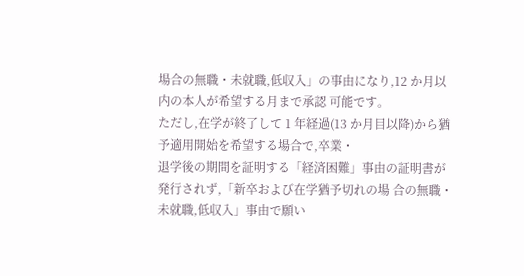場合の無職・未就職,低収入」の事由になり,12 か月以内の本人が希望する月まで承認 可能です。
ただし,在学が終了して 1 年経過(13 か月目以降)から猶予適用開始を希望する場合で,卒業・
退学後の期間を証明する「経済困難」事由の証明書が発行されず,「新卒および在学猶予切れの場 合の無職・未就職,低収入」事由で願い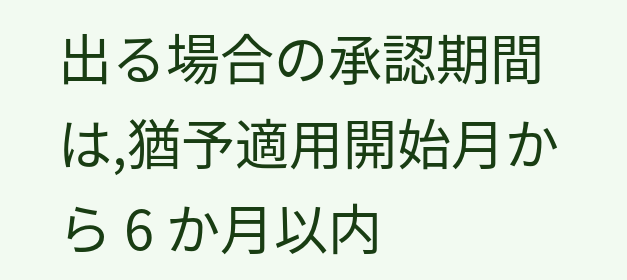出る場合の承認期間は,猶予適用開始月から 6 か月以内